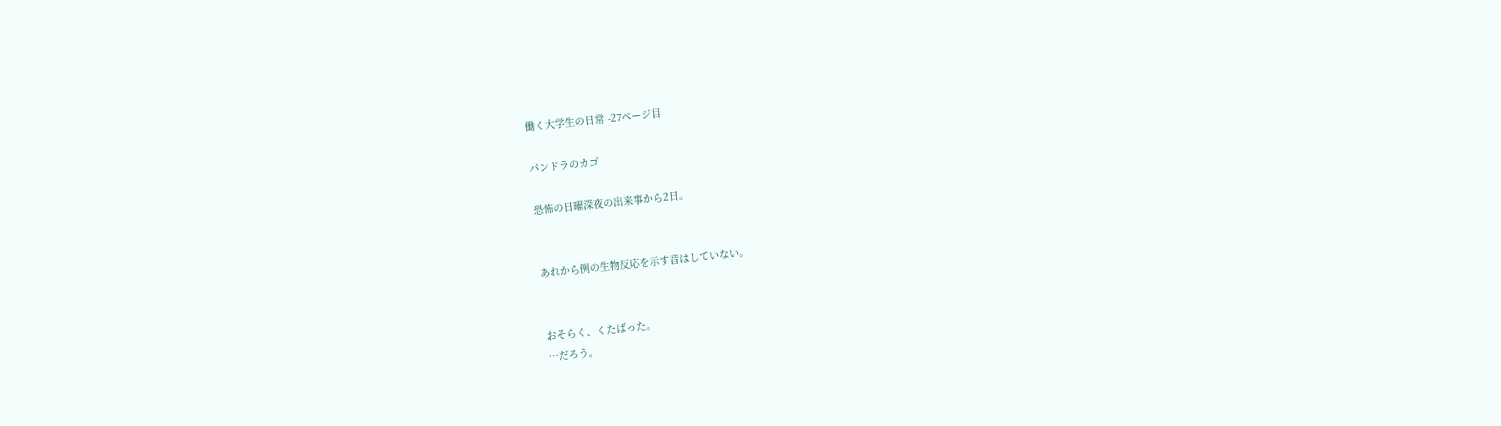働く大学生の日常 -27ページ目

パンドラのカゴ

恐怖の日曜深夜の出来事から2日。


あれから例の生物反応を示す音はしていない。


おそらく、くたばった。
…だろう。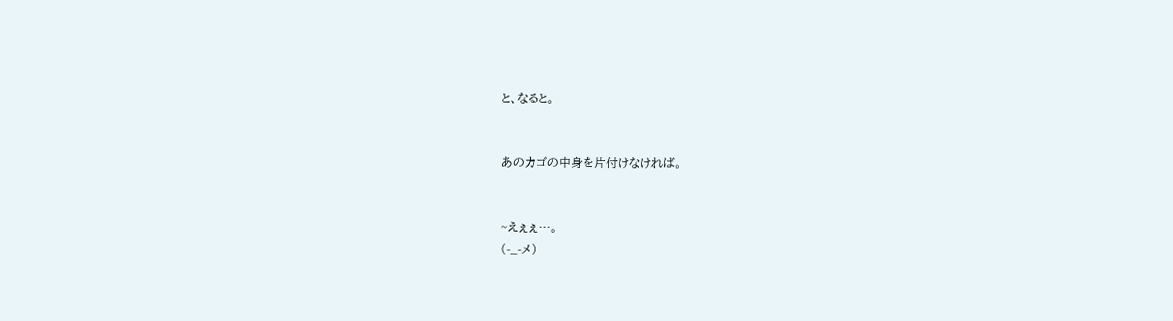と、なると。


あのカゴの中身を片付けなければ。


~えぇぇ…。
(-_-メ)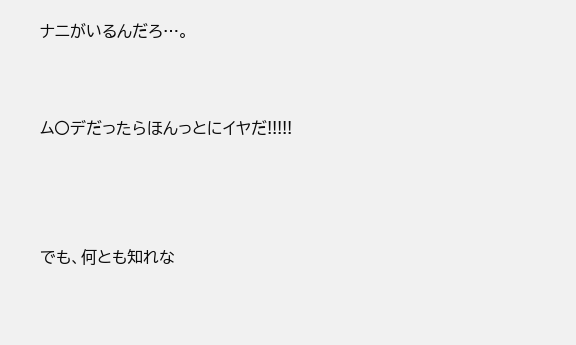ナニがいるんだろ…。


ム〇デだったらほんっとにイヤだ!!!!!



でも、何とも知れな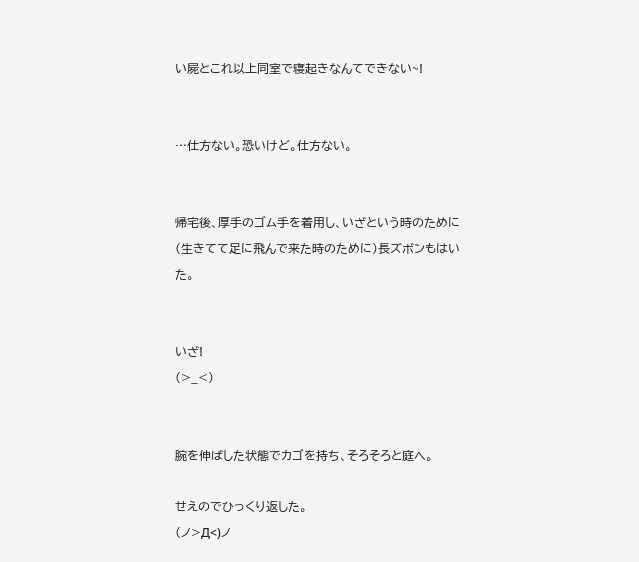い屍とこれ以上同室で寝起きなんてできない~!


…仕方ない。恐いけど。仕方ない。


帰宅後、厚手のゴム手を着用し、いざという時のために(生きてて足に飛んで来た時のために)長ズボンもはいた。


いざ!
(>_<)


腕を伸ばした状態でカゴを持ち、そろそろと庭へ。

せえのでひっくり返した。
(ノ>Д<)ノ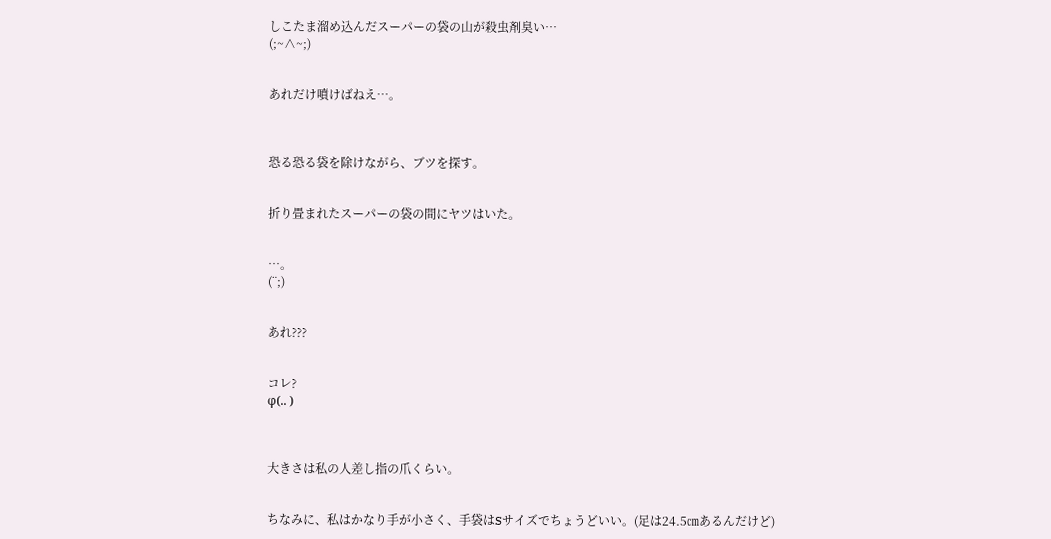しこたま溜め込んだスーパーの袋の山が殺虫剤臭い…
(;~∧~;)


あれだけ噴けばねえ…。



恐る恐る袋を除けながら、ブツを探す。


折り畳まれたスーパーの袋の間にヤツはいた。


…。
(¨;)


あれ???


コレ?
φ(.. )



大きさは私の人差し指の爪くらい。


ちなみに、私はかなり手が小さく、手袋はSサイズでちょうどいい。(足は24.5㎝あるんだけど)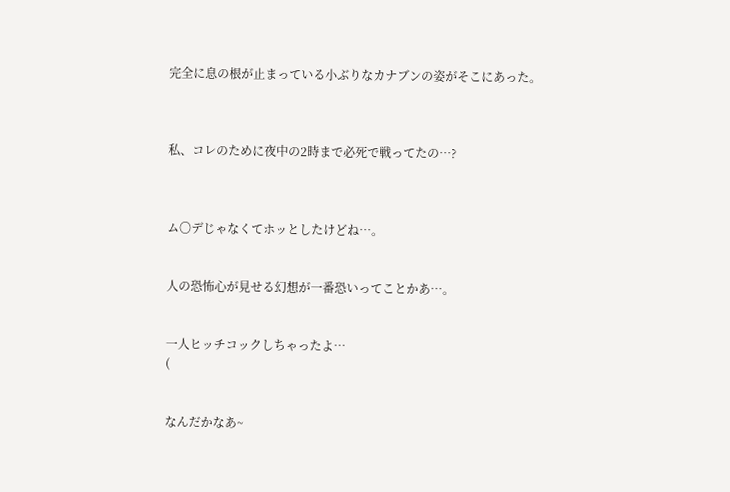完全に息の根が止まっている小ぶりなカナブンの姿がそこにあった。



私、コレのために夜中の2時まで必死で戦ってたの…?



ム〇デじゃなくてホッとしたけどね…。


人の恐怖心が見せる幻想が一番恐いってことかあ…。


一人ヒッチコックしちゃったよ…
(


なんだかなあ~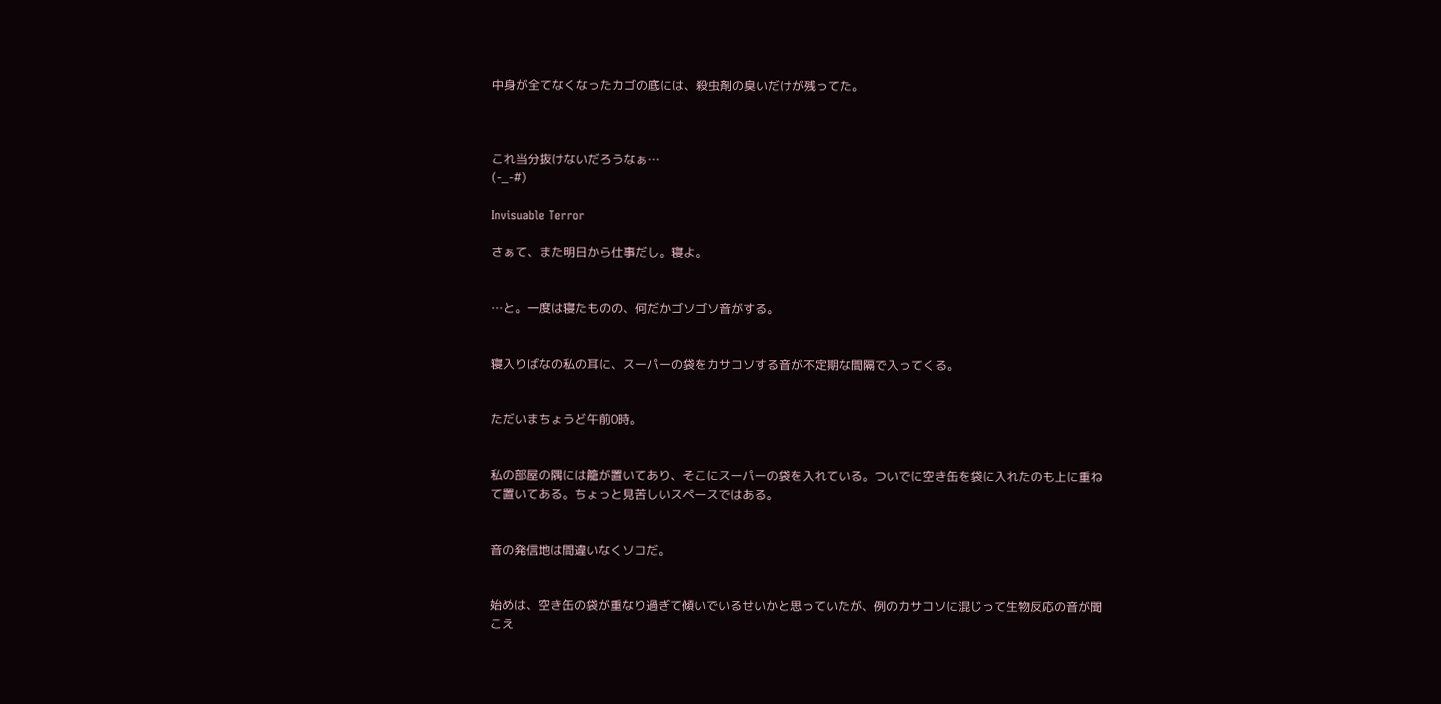中身が全てなくなったカゴの底には、殺虫剤の臭いだけが残ってた。



これ当分抜けないだろうなぁ…
(-_-#)

Invisuable Terror

さぁて、また明日から仕事だし。寝よ。


…と。一度は寝たものの、何だかゴソゴソ音がする。


寝入りばなの私の耳に、スーパーの袋をカサコソする音が不定期な間隔で入ってくる。


ただいまちょうど午前0時。


私の部屋の隅には籠が置いてあり、そこにスーパーの袋を入れている。ついでに空き缶を袋に入れたのも上に重ねて置いてある。ちょっと見苦しいスペースではある。


音の発信地は間違いなくソコだ。


始めは、空き缶の袋が重なり過ぎて傾いでいるせいかと思っていたが、例のカサコソに混じって生物反応の音が聞こえ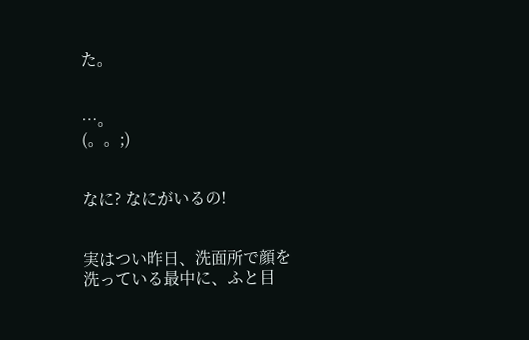た。


…。
(。。;)


なに? なにがいるの!


実はつい昨日、洗面所で顔を洗っている最中に、ふと目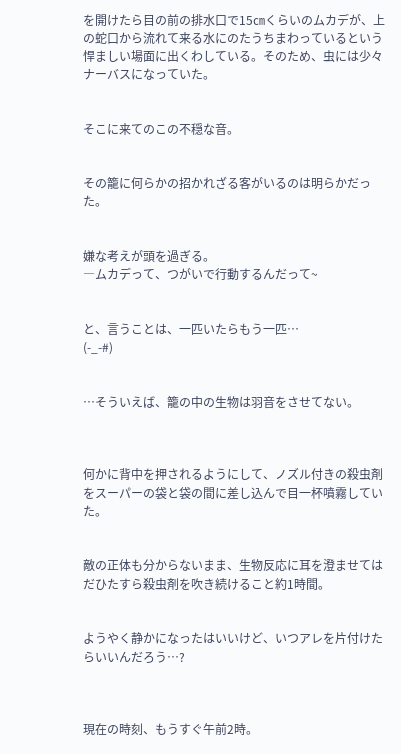を開けたら目の前の排水口で15㎝くらいのムカデが、上の蛇口から流れて来る水にのたうちまわっているという悍ましい場面に出くわしている。そのため、虫には少々ナーバスになっていた。


そこに来てのこの不穏な音。


その籠に何らかの招かれざる客がいるのは明らかだった。


嫌な考えが頭を過ぎる。
―ムカデって、つがいで行動するんだって~


と、言うことは、一匹いたらもう一匹…
(-_-#)


…そういえば、籠の中の生物は羽音をさせてない。



何かに背中を押されるようにして、ノズル付きの殺虫剤をスーパーの袋と袋の間に差し込んで目一杯噴霧していた。


敵の正体も分からないまま、生物反応に耳を澄ませてはだひたすら殺虫剤を吹き続けること約1時間。


ようやく静かになったはいいけど、いつアレを片付けたらいいんだろう…?



現在の時刻、もうすぐ午前2時。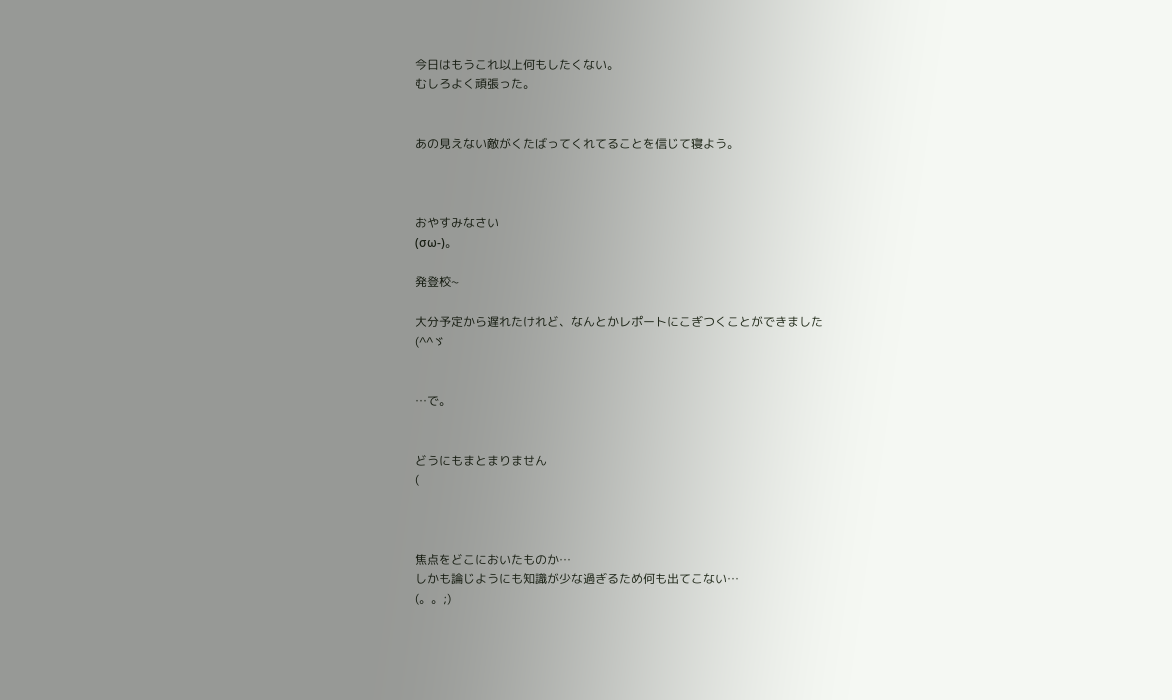今日はもうこれ以上何もしたくない。
むしろよく頑張った。


あの見えない敵がくたばってくれてることを信じて寝よう。



おやすみなさい
(σω-)。

発登校~

大分予定から遅れたけれど、なんとかレポートにこぎつくことができました
(^^ゞ


…で。


どうにもまとまりません
(



焦点をどこにおいたものか…
しかも論じようにも知識が少な過ぎるため何も出てこない…
(。。;)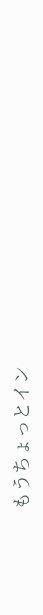もうちょっとイン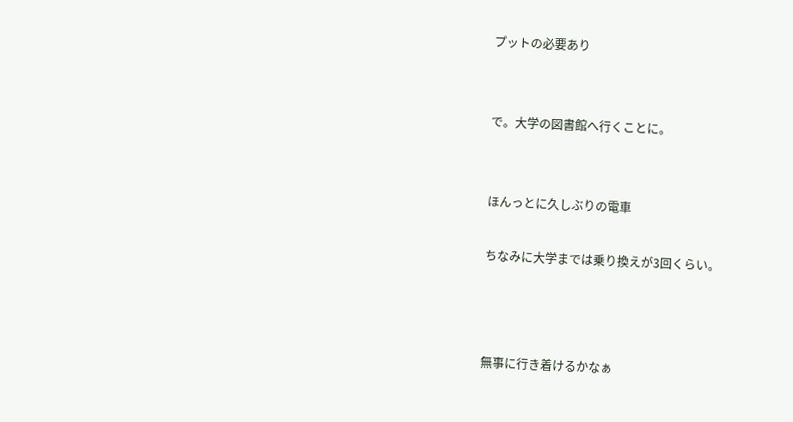プットの必要あり


で。大学の図書館へ行くことに。


ほんっとに久しぶりの電車

ちなみに大学までは乗り換えが3回くらい。



無事に行き着けるかなぁ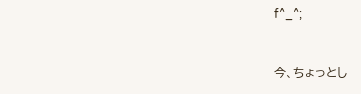f^_^;


今、ちょっとし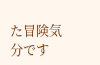た冒険気分です